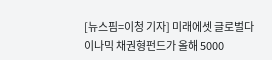[뉴스핌=이청 기자] 미래에셋 글로벌다이나믹 채권형펀드가 올해 5000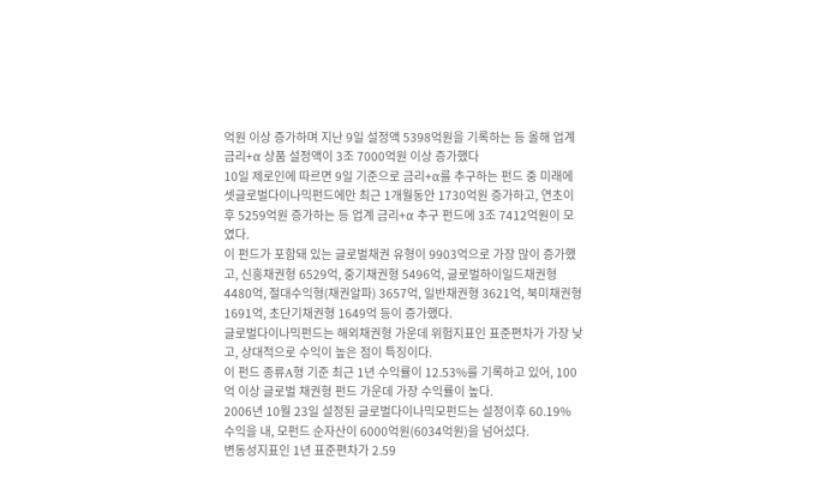억원 이상 증가하며 지난 9일 설정액 5398억원을 기록하는 등 올해 업계 금리+α 상품 설정액이 3조 7000억원 이상 증가했다
10일 제로인에 따르면 9일 기준으로 금리+α를 추구하는 펀드 중 미래에셋글로벌다이나믹펀드에만 최근 1개월동안 1730억원 증가하고, 연초이후 5259억원 증가하는 등 업계 금리+α 추구 펀드에 3조 7412억원이 모였다.
이 펀드가 포함돼 있는 글로벌채권 유형이 9903억으로 가장 많이 증가했고, 신흥채권형 6529억, 중기채권형 5496억, 글로벌하이일드채권형 4480억, 절대수익형(채권알파) 3657억, 일반채권형 3621억, 북미채권형 1691억, 초단기채권형 1649억 등이 증가했다.
글로벌다이나믹펀드는 해외채권형 가운데 위험지표인 표준편차가 가장 낮고, 상대적으로 수익이 높은 점이 특징이다.
이 펀드 종류A형 기준 최근 1년 수익률이 12.53%를 기록하고 있어, 100억 이상 글로벌 채권형 펀드 가운데 가장 수익률이 높다.
2006년 10월 23일 설정된 글로벌다이나믹모펀드는 설정이후 60.19% 수익을 내, 모펀드 순자산이 6000억원(6034억원)을 넘어섰다.
변동성지표인 1년 표준편차가 2.59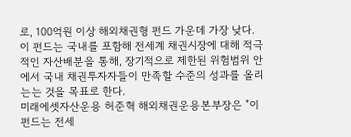로, 100억원 이상 해외채권형 펀드 가운데 가장 낮다.
이 펀드는 국내를 포함해 전세계 채권시장에 대해 적극적인 자산배분을 통해, 장기적으로 제한된 위험범위 안에서 국내 채권투자자들이 만족할 수준의 성과를 올리는는 것을 목표로 한다.
미래에셋자산운용 허준혁 해외채권운용본부장은 "이 펀드는 전세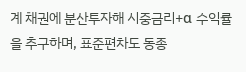계 채권에 분산투자해 시중금리+α 수익률을 추구하며, 표준편차도 동종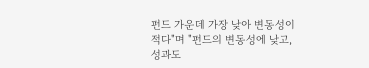펀드 가운데 가장 낮아 변동성이 적다"며 "펀드의 변동성에 낮고, 성과도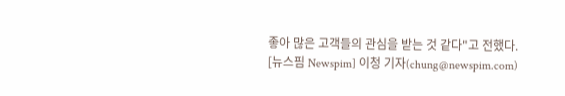좋아 많은 고객들의 관심을 받는 것 같다"고 전했다.
[뉴스핌 Newspim] 이청 기자(chung@newspim.com)